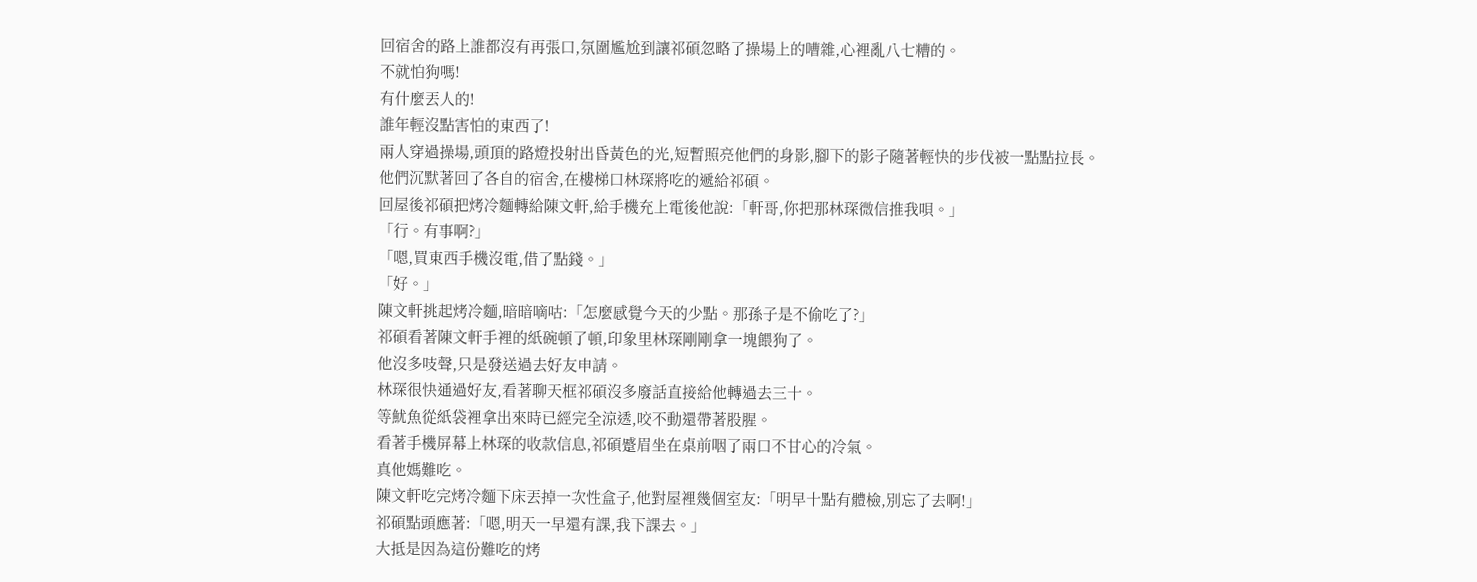回宿舍的路上誰都沒有再張口,氛圍尷尬到讓祁碩忽略了操場上的嘈雜,心裡亂八七糟的。
不就怕狗嗎!
有什麼丟人的!
誰年輕沒點害怕的東西了!
兩人穿過操場,頭頂的路燈投射出昏黃色的光,短暫照亮他們的身影,腳下的影子隨著輕快的步伐被一點點拉長。
他們沉默著回了各自的宿舍,在樓梯口林琛將吃的遞給祁碩。
回屋後祁碩把烤冷麵轉給陳文軒,給手機充上電後他說:「軒哥,你把那林琛微信推我唄。」
「行。有事啊?」
「嗯,買東西手機沒電,借了點錢。」
「好。」
陳文軒挑起烤冷麵,暗暗嘀咕:「怎麼感覺今天的少點。那孫子是不偷吃了?」
祁碩看著陳文軒手裡的紙碗頓了頓,印象里林琛剛剛拿一塊餵狗了。
他沒多吱聲,只是發送過去好友申請。
林琛很快通過好友,看著聊天框祁碩沒多廢話直接給他轉過去三十。
等魷魚從紙袋裡拿出來時已經完全涼透,咬不動還帶著股腥。
看著手機屏幕上林琛的收款信息,祁碩蹙眉坐在桌前咽了兩口不甘心的冷氣。
真他媽難吃。
陳文軒吃完烤冷麵下床丟掉一次性盒子,他對屋裡幾個室友:「明早十點有體檢,別忘了去啊!」
祁碩點頭應著:「嗯,明天一早還有課,我下課去。」
大抵是因為這份難吃的烤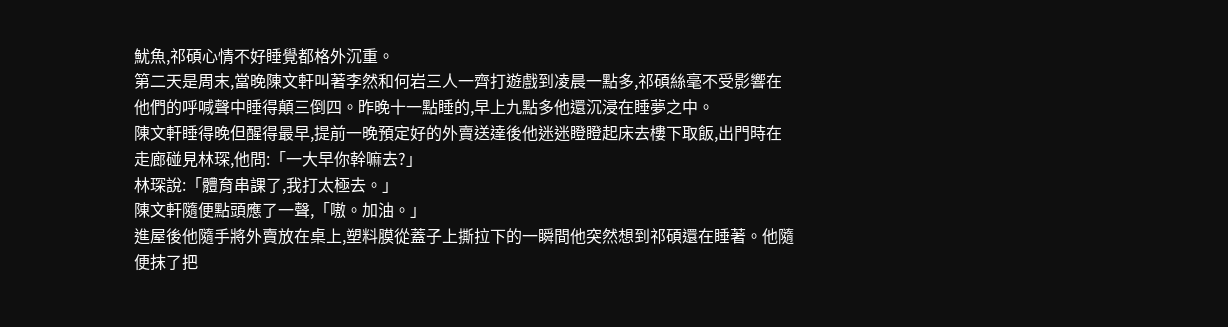魷魚,祁碩心情不好睡覺都格外沉重。
第二天是周末,當晚陳文軒叫著李然和何岩三人一齊打遊戲到凌晨一點多,祁碩絲毫不受影響在他們的呼喊聲中睡得顛三倒四。昨晚十一點睡的,早上九點多他還沉浸在睡夢之中。
陳文軒睡得晚但醒得最早,提前一晚預定好的外賣送達後他迷迷瞪瞪起床去樓下取飯,出門時在走廊碰見林琛,他問:「一大早你幹嘛去?」
林琛說:「體育串課了,我打太極去。」
陳文軒隨便點頭應了一聲,「嗷。加油。」
進屋後他隨手將外賣放在桌上,塑料膜從蓋子上撕拉下的一瞬間他突然想到祁碩還在睡著。他隨便抹了把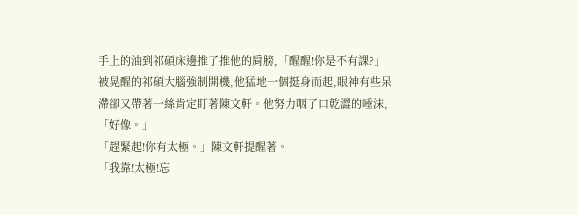手上的油到祁碩床邊推了推他的肩膀,「醒醒!你是不有課?」
被晃醒的祁碩大腦強制開機,他猛地一個挺身而起,眼神有些呆滯卻又帶著一絲肯定盯著陳文軒。他努力咽了口乾澀的唾沫,「好像。」
「趕緊起!你有太極。」陳文軒提醒著。
「我靠!太極!忘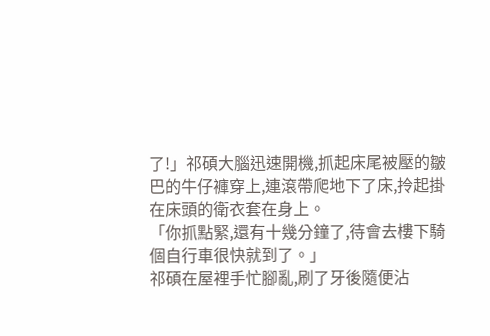了!」祁碩大腦迅速開機,抓起床尾被壓的皺巴的牛仔褲穿上,連滾帶爬地下了床,拎起掛在床頭的衛衣套在身上。
「你抓點緊,還有十幾分鐘了,待會去樓下騎個自行車很快就到了。」
祁碩在屋裡手忙腳亂,刷了牙後隨便沾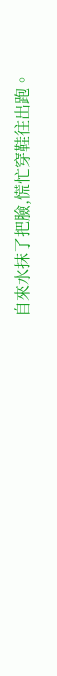自來水抹了把臉,慌忙穿鞋往出跑。